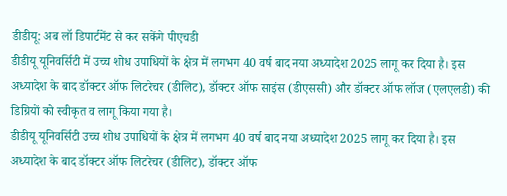डीडीयू: अब लॉ डिपार्टमेंट से कर सकेंगे पीएचडी
डीडीयू यूनिवर्सिटी में उच्च शोध उपाधियों के क्षेत्र में लगभग 40 वर्ष बाद नया अध्यादेश 2025 लागू कर दिया है। इस अध्यादेश के बाद डॉक्टर ऑफ लिटरेचर (डीलिट), डॉक्टर ऑफ साइंस (डीएससी) और डॉक्टर ऑफ लॉज (एलएलडी) की डिग्रियों को स्वीकृत व लागू किया गया है।
डीडीयू यूनिवर्सिटी उच्च शोध उपाधियों के क्षेत्र में लगभग 40 वर्ष बाद नया अध्यादेश 2025 लागू कर दिया है। इस अध्यादेश के बाद डॉक्टर ऑफ लिटरेचर (डीलिट), डॉक्टर ऑफ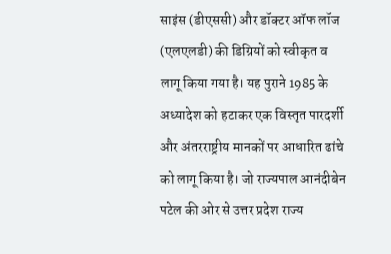साइंस (डीएससी) और डॉक्टर ऑफ लॉज (एलएलडी) की डिग्रियों को स्वीकृत व लागू किया गया है। यह पुराने 1985 के अध्यादेश को हटाकर एक विस्तृत पारदर्शी और अंतरराष्ट्रीय मानकों पर आधारित ढांचे को लागू किया है। जो राज्यपाल आनंदीबेन पटेल की ओर से उत्तर प्रदेश राज्य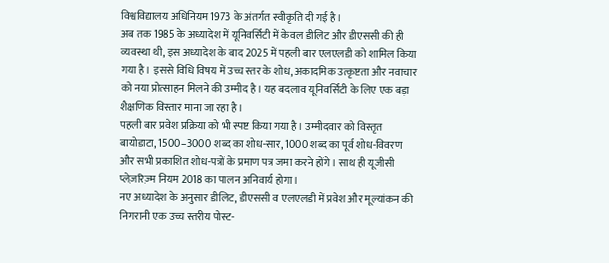विश्वविद्यालय अधिनियम 1973 के अंतर्गत स्वीकृति दी गई है।
अब तक 1985 के अध्यादेश में यूनिवर्सिटी में केवल डीलिट और डीएससी की ही व्यवस्था थी, इस अध्यादेश के बाद 2025 में पहली बार एलएलडी को शामिल किया गया है। इससे विधि विषय में उच्च स्तर के शोध, अकादमिक उत्कृष्टता और नवाचार को नया प्रोत्साहन मिलने की उम्मीद है। यह बदलाव यूनिवर्सिटी के लिए एक बड़ा शैक्षणिक विस्तार माना जा रहा है।
पहली बार प्रवेश प्रक्रिया को भी स्पष्ट किया गया है। उम्मीदवार को विस्तृत बायोडाटा, 1500–3000 शब्द का शोध-सार, 1000 शब्द का पूर्व शोध-विवरण और सभी प्रकाशित शोध-पत्रों के प्रमाण पत्र जमा करने होंगे। साथ ही यूजीसी प्लेज़रिज़्म नियम 2018 का पालन अनिवार्य होगा।
नए अध्यादेश के अनुसार डीलिट, डीएससी व एलएलडी में प्रवेश और मूल्यांकन की निगरानी एक उच्च स्तरीय पोस्ट-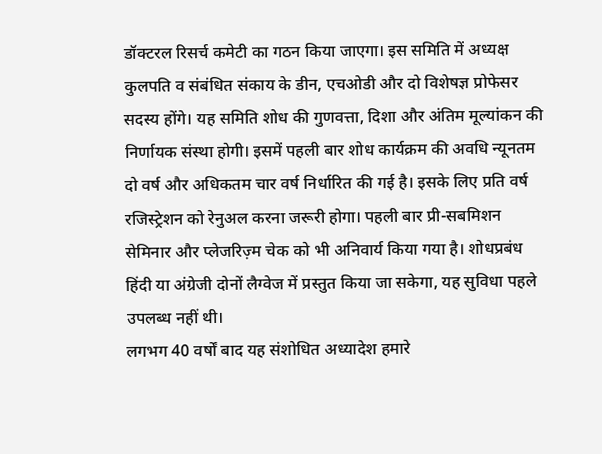डॉक्टरल रिसर्च कमेटी का गठन किया जाएगा। इस समिति में अध्यक्ष कुलपति व संबंधित संकाय के डीन, एचओडी और दो विशेषज्ञ प्रोफेसर सदस्य होंगे। यह समिति शोध की गुणवत्ता, दिशा और अंतिम मूल्यांकन की निर्णायक संस्था होगी। इसमें पहली बार शोध कार्यक्रम की अवधि न्यूनतम दो वर्ष और अधिकतम चार वर्ष निर्धारित की गई है। इसके लिए प्रति वर्ष रजिस्ट्रेशन को रेनुअल करना जरूरी होगा। पहली बार प्री-सबमिशन सेमिनार और प्लेजरिज़्म चेक को भी अनिवार्य किया गया है। शोधप्रबंध हिंदी या अंग्रेजी दोनों लैग्वेज में प्रस्तुत किया जा सकेगा, यह सुविधा पहले उपलब्ध नहीं थी।
लगभग 40 वर्षों बाद यह संशोधित अध्यादेश हमारे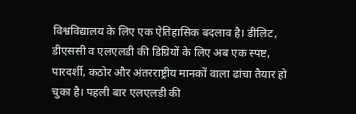विश्वविद्यालय के लिए एक ऐतिहासिक बदलाव है। डीलिट, डीएससी व एलएलडी की डिग्रियों के लिए अब एक स्पष्ट, पारदर्शी, कठोर और अंतरराष्ट्रीय मानकों वाला ढांचा तैयार हो चुका है। पहली बार एलएलडी की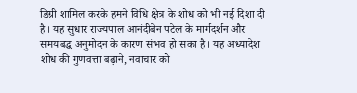डिग्री शामिल करके हमने विधि क्षेत्र के शोध को भी नई दिशा दी है। यह सुधार राज्यपाल आनंदीबेन पटेल के मार्गदर्शन और समयबद्ध अनुमोदन के कारण संभव हो सका है। यह अध्यादेश शोध की गुणवत्ता बढ़ाने, नवाचार को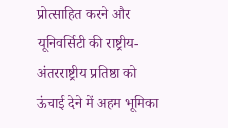प्रोत्साहित करने और यूनिवर्सिटी की राष्ट्रीय-अंतरराष्ट्रीय प्रतिष्ठा को ऊंचाई देने में अहम भूमिका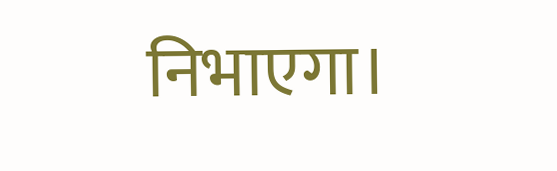निभाएगा।